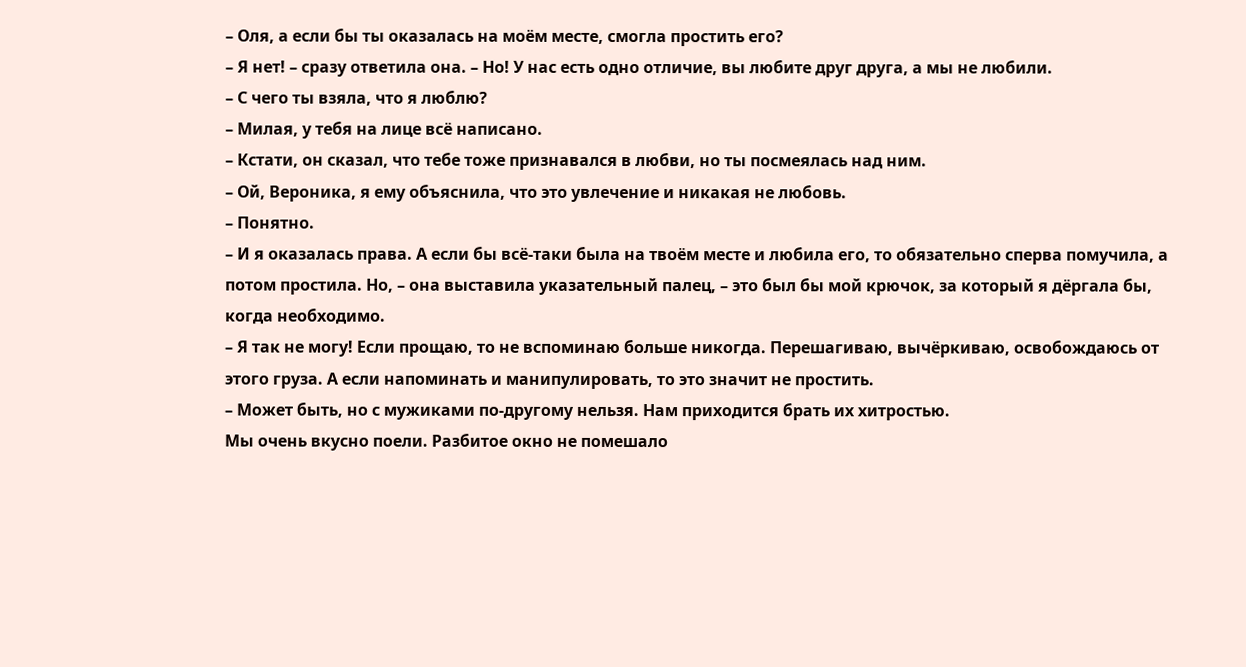– Оля, а если бы ты оказалась на моём месте, смогла простить его?
– Я нет! – сразу ответила она. – Но! У нас есть одно отличие, вы любите друг друга, а мы не любили.
– С чего ты взяла, что я люблю?
– Милая, у тебя на лице всё написано.
– Кстати, он сказал, что тебе тоже признавался в любви, но ты посмеялась над ним.
– Ой, Вероника, я ему объяснила, что это увлечение и никакая не любовь.
– Понятно.
– И я оказалась права. А если бы всё-таки была на твоём месте и любила его, то обязательно сперва помучила, а потом простила. Но, – она выставила указательный палец, – это был бы мой крючок, за который я дёргала бы, когда необходимо.
– Я так не могу! Если прощаю, то не вспоминаю больше никогда. Перешагиваю, вычёркиваю, освобождаюсь от этого груза. А если напоминать и манипулировать, то это значит не простить.
– Может быть, но с мужиками по-другому нельзя. Нам приходится брать их хитростью.
Мы очень вкусно поели. Разбитое окно не помешало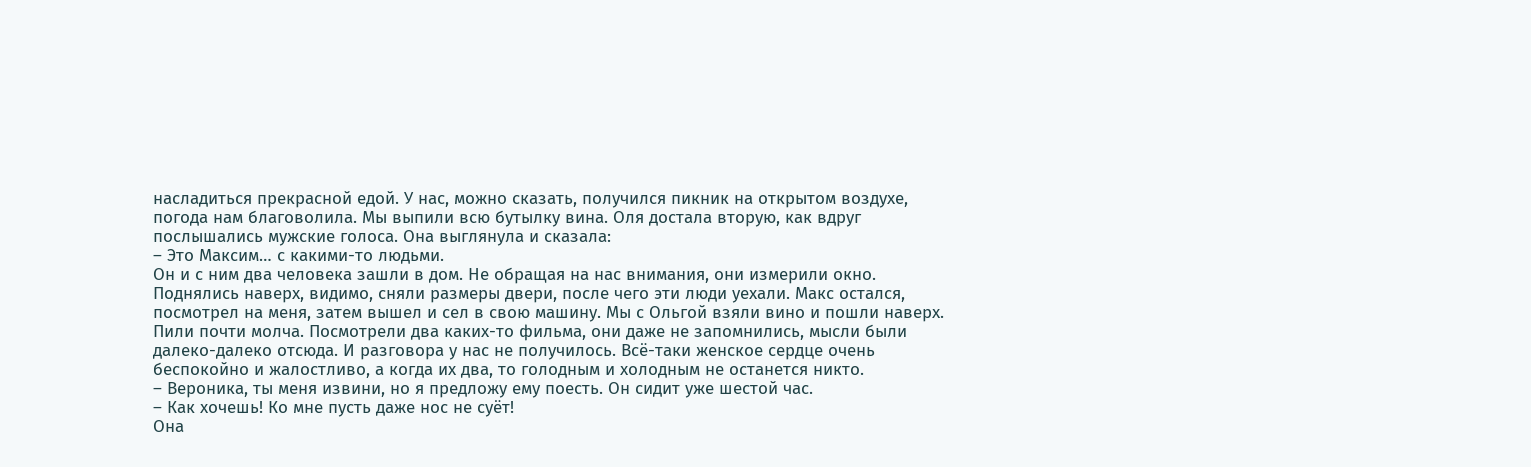насладиться прекрасной едой. У нас, можно сказать, получился пикник на открытом воздухе, погода нам благоволила. Мы выпили всю бутылку вина. Оля достала вторую, как вдруг послышались мужские голоса. Она выглянула и сказала:
– Это Максим… с какими-то людьми.
Он и с ним два человека зашли в дом. Не обращая на нас внимания, они измерили окно. Поднялись наверх, видимо, сняли размеры двери, после чего эти люди уехали. Макс остался, посмотрел на меня, затем вышел и сел в свою машину. Мы с Ольгой взяли вино и пошли наверх. Пили почти молча. Посмотрели два каких-то фильма, они даже не запомнились, мысли были далеко-далеко отсюда. И разговора у нас не получилось. Всё-таки женское сердце очень беспокойно и жалостливо, а когда их два, то голодным и холодным не останется никто.
– Вероника, ты меня извини, но я предложу ему поесть. Он сидит уже шестой час.
– Как хочешь! Ко мне пусть даже нос не суёт!
Она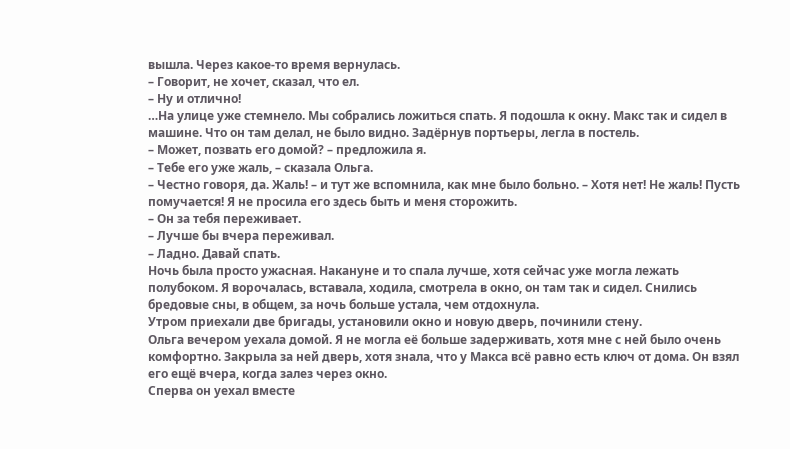вышла. Через какое-то время вернулась.
– Говорит, не хочет, сказал, что ел.
– Ну и отлично!
…На улице уже стемнело. Мы собрались ложиться спать. Я подошла к окну. Макс так и сидел в машине. Что он там делал, не было видно. Задёрнув портьеры, легла в постель.
– Может, позвать его домой? – предложила я.
– Тебе его уже жаль, – сказала Ольга.
– Честно говоря, да. Жаль! – и тут же вспомнила, как мне было больно. – Хотя нет! Не жаль! Пусть помучается! Я не просила его здесь быть и меня сторожить.
– Он за тебя переживает.
– Лучше бы вчера переживал.
– Ладно. Давай спать.
Ночь была просто ужасная. Накануне и то спала лучше, хотя сейчас уже могла лежать полубоком. Я ворочалась, вставала, ходила, смотрела в окно, он там так и сидел. Снились бредовые сны, в общем, за ночь больше устала, чем отдохнула.
Утром приехали две бригады, установили окно и новую дверь, починили стену.
Ольга вечером уехала домой. Я не могла её больше задерживать, хотя мне с ней было очень комфортно. Закрыла за ней дверь, хотя знала, что у Макса всё равно есть ключ от дома. Он взял его ещё вчера, когда залез через окно.
Сперва он уехал вместе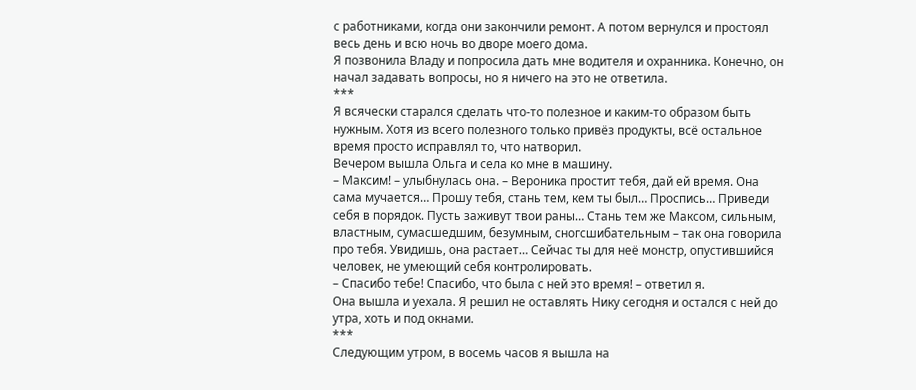с работниками, когда они закончили ремонт. А потом вернулся и простоял весь день и всю ночь во дворе моего дома.
Я позвонила Владу и попросила дать мне водителя и охранника. Конечно, он начал задавать вопросы, но я ничего на это не ответила.
***
Я всячески старался сделать что-то полезное и каким-то образом быть нужным. Хотя из всего полезного только привёз продукты, всё остальное время просто исправлял то, что натворил.
Вечером вышла Ольга и села ко мне в машину.
– Максим! – улыбнулась она. – Вероника простит тебя, дай ей время. Она сама мучается… Прошу тебя, стань тем, кем ты был… Проспись… Приведи себя в порядок. Пусть заживут твои раны… Стань тем же Максом, сильным, властным, сумасшедшим, безумным, сногсшибательным – так она говорила про тебя. Увидишь, она растает… Сейчас ты для неё монстр, опустившийся человек, не умеющий себя контролировать.
– Спасибо тебе! Спасибо, что была с ней это время! – ответил я.
Она вышла и уехала. Я решил не оставлять Нику сегодня и остался с ней до утра, хоть и под окнами.
***
Следующим утром, в восемь часов я вышла на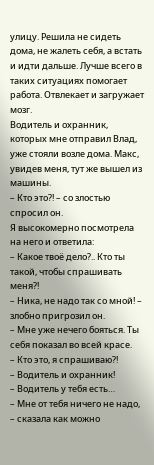улицу. Решила не сидеть дома, не жалеть себя, а встать и идти дальше. Лучше всего в таких ситуациях помогает работа. Отвлекает и загружает мозг.
Водитель и охранник, которых мне отправил Влад, уже стояли возле дома. Макс, увидев меня, тут же вышел из машины.
– Кто это?! – со злостью спросил он.
Я высокомерно посмотрела на него и ответила:
– Какое твоё дело?.. Кто ты такой, чтобы спрашивать меня?!
– Ника, не надо так со мной! – злобно пригрозил он.
– Мне уже нечего бояться. Ты себя показал во всей красе.
– Кто это, я спрашиваю?!
– Водитель и охранник!
– Водитель у тебя есть…
– Мне от тебя ничего не надо, – сказала как можно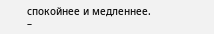спокойнее и медленнее.
–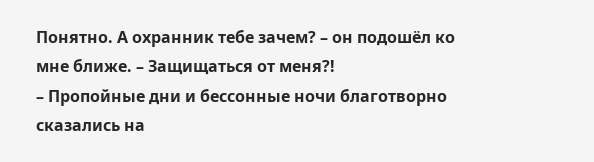Понятно. А охранник тебе зачем? – он подошёл ко мне ближе. – Защищаться от меня?!
– Пропойные дни и бессонные ночи благотворно сказались на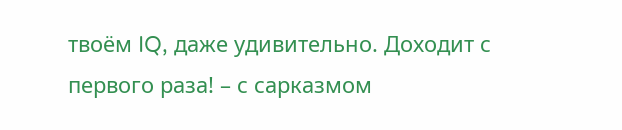твоём IQ, даже удивительно. Доходит с первого раза! – с сарказмом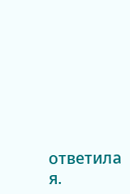ответила я.